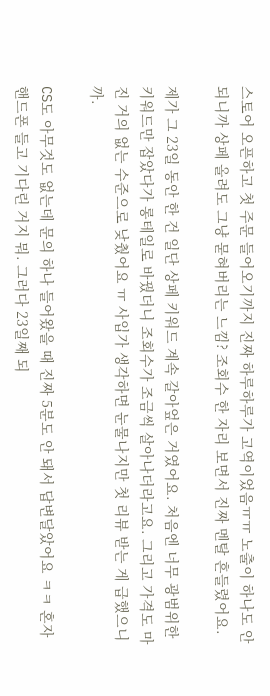스토어 오픈하고 첫 주문 들어오기까지 진짜 하루하루가 고역이었음ㅠㅠ 노출이 하나도 안 되니까 상페 올려도 그냥 묻혀버리는 느낌? 조회수 한 자리 보면서 진짜 멘탈 흔들렸어요.

제가 그 23일 동안 한 건 일단 상페 키워드 계속 갈아엎은 거였어요. 처음엔 너무 광범위한 키워드만 잡았다가 롱테일로 바꿨더니 조회수가 조금씩 살아나더라고요. 그리고 가격도 마진 거의 없는 수준으로 낮췄어요 ㅠ 사입가 생각하면 눈물나지만 첫 리뷰 받는 게 급했으니까.

CS도 아무것도 없는데 문의 하나 들어왔을 때 진짜 5분도 안 돼서 답변달았어요 ㅋㅋ 혼자 핸드폰 들고 기다린 거지 뭐. 그러다 23일째 되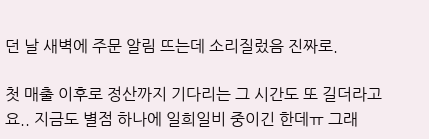던 날 새벽에 주문 알림 뜨는데 소리질렀음 진짜로.

첫 매출 이후로 정산까지 기다리는 그 시간도 또 길더라고요.. 지금도 별점 하나에 일희일비 중이긴 한데ㅠ 그래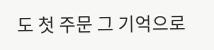도 첫 주문 그 기억으로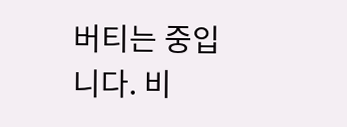버티는 중입니다. 비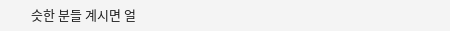슷한 분들 계시면 얼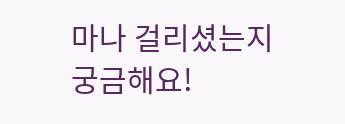마나 걸리셨는지 궁금해요!